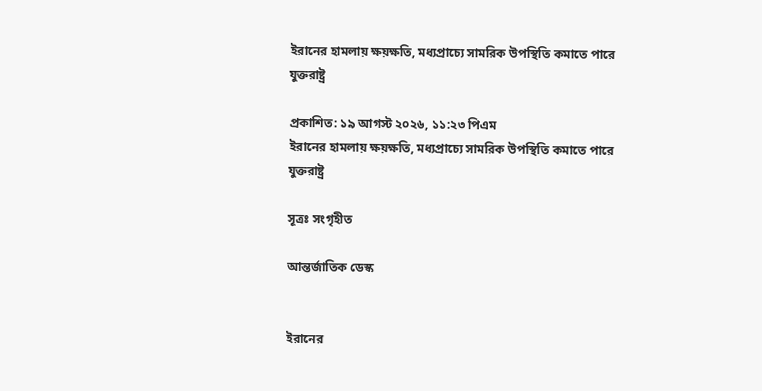ইরানের হামলায় ক্ষয়ক্ষতি, মধ্যপ্রাচ্যে সামরিক উপস্থিতি কমাতে পারে যুক্তরাষ্ট্র

প্রকাশিত: ১৯ আগস্ট ২০২৬, ১১:২৩ পিএম
ইরানের হামলায় ক্ষয়ক্ষতি, মধ্যপ্রাচ্যে সামরিক উপস্থিতি কমাতে পারে যুক্তরাষ্ট্র

সূত্রঃ সংগৃহীত

আন্তর্জাতিক ডেস্ক


ইরানের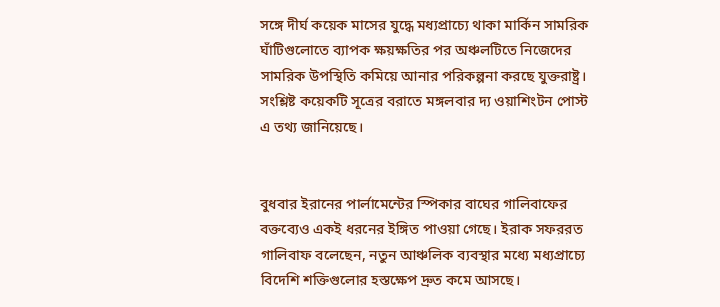সঙ্গে দীর্ঘ কয়েক মাসের যুদ্ধে মধ্যপ্রাচ্যে থাকা মার্কিন সামরিক ঘাঁটিগুলোতে ব্যাপক ক্ষয়ক্ষতির পর অঞ্চলটিতে নিজেদের সামরিক উপস্থিতি কমিয়ে আনার পরিকল্পনা করছে যুক্তরাষ্ট্র। সংশ্লিষ্ট কয়েকটি সূত্রের বরাতে মঙ্গলবার দ্য ওয়াশিংটন পোস্ট এ তথ্য জানিয়েছে।


বুধবার ইরানের পার্লামেন্টের স্পিকার বাঘের গালিবাফের বক্তব্যেও একই ধরনের ইঙ্গিত পাওয়া গেছে। ইরাক সফররত গালিবাফ বলেছেন, নতুন আঞ্চলিক ব্যবস্থার মধ্যে মধ্যপ্রাচ্যে বিদেশি শক্তিগুলোর হস্তক্ষেপ দ্রুত কমে আসছে।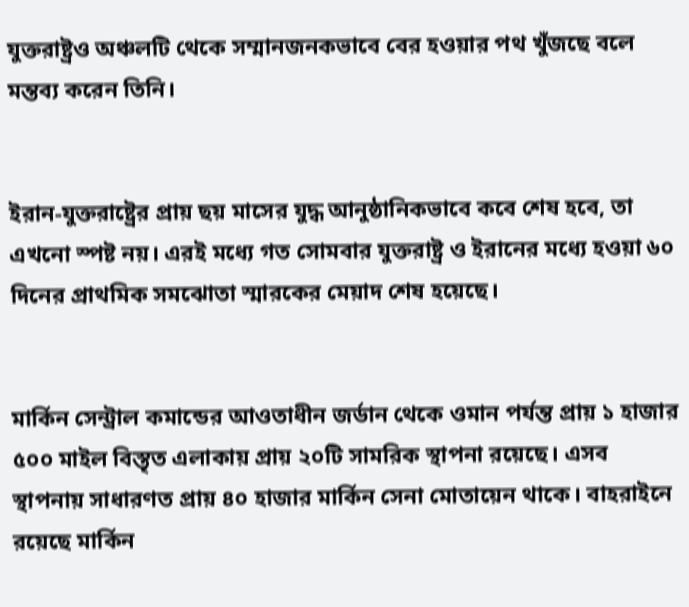যুক্তরাষ্ট্রও অঞ্চলটি থেকে সম্মানজনকভাবে বের হওয়ার পথ খুঁজছে বলে মন্তব্য করেন তিনি।


ইরান-যুক্তরাষ্ট্রের প্রায় ছয় মাসের যুদ্ধ আনুষ্ঠানিকভাবে কবে শেষ হবে, তা এখনো স্পষ্ট নয়। এরই মধ্যে গত সোমবার যুক্তরাষ্ট্র ও ইরানের মধ্যে হওয়া ৬০ দিনের প্রাথমিক সমঝোতা স্মারকের মেয়াদ শেষ হয়েছে।


মার্কিন সেন্ট্রাল কমান্ডের আওতাধীন জর্ডান থেকে ওমান পর্যন্ত প্রায় ১ হাজার ৫০০ মাইল বিস্তৃত এলাকায় প্রায় ২০টি সামরিক স্থাপনা রয়েছে। এসব স্থাপনায় সাধারণত প্রায় ৪০ হাজার মার্কিন সেনা মোতায়েন থাকে। বাহরাইনে রয়েছে মার্কিন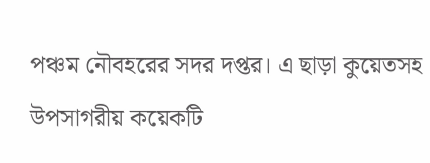পঞ্চম নৌবহরের সদর দপ্তর। এ ছাড়া কুয়েতসহ উপসাগরীয় কয়েকটি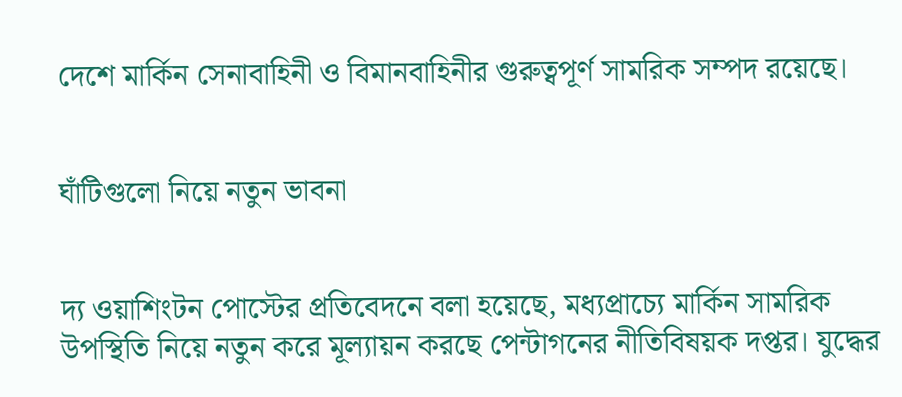দেশে মার্কিন সেনাবাহিনী ও বিমানবাহিনীর গুরুত্বপূর্ণ সামরিক সম্পদ রয়েছে।


ঘাঁটিগুলো নিয়ে নতুন ভাবনা


দ্য ওয়াশিংটন পোস্টের প্রতিবেদনে বলা হয়েছে, মধ্যপ্রাচ্যে মার্কিন সামরিক উপস্থিতি নিয়ে নতুন করে মূল্যায়ন করছে পেন্টাগনের নীতিবিষয়ক দপ্তর। যুদ্ধের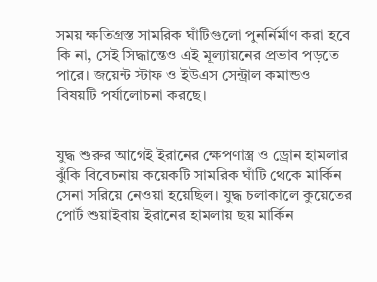সময় ক্ষতিগ্রস্ত সামরিক ঘাঁটিগুলো পুনর্নির্মাণ করা হবে কি না, সেই সিদ্ধান্তেও এই মূল্যায়নের প্রভাব পড়তে পারে। জয়েন্ট স্টাফ ও ইউএস সেন্ট্রাল কমান্ডও বিষয়টি পর্যালোচনা করছে।


যুদ্ধ শুরুর আগেই ইরানের ক্ষেপণাস্ত্র ও ড্রোন হামলার ঝুঁকি বিবেচনায় কয়েকটি সামরিক ঘাঁটি থেকে মার্কিন সেনা সরিয়ে নেওয়া হয়েছিল। যুদ্ধ চলাকালে কুয়েতের পোর্ট শুয়াইবায় ইরানের হামলায় ছয় মার্কিন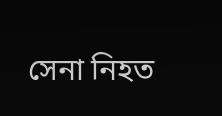সেনা নিহত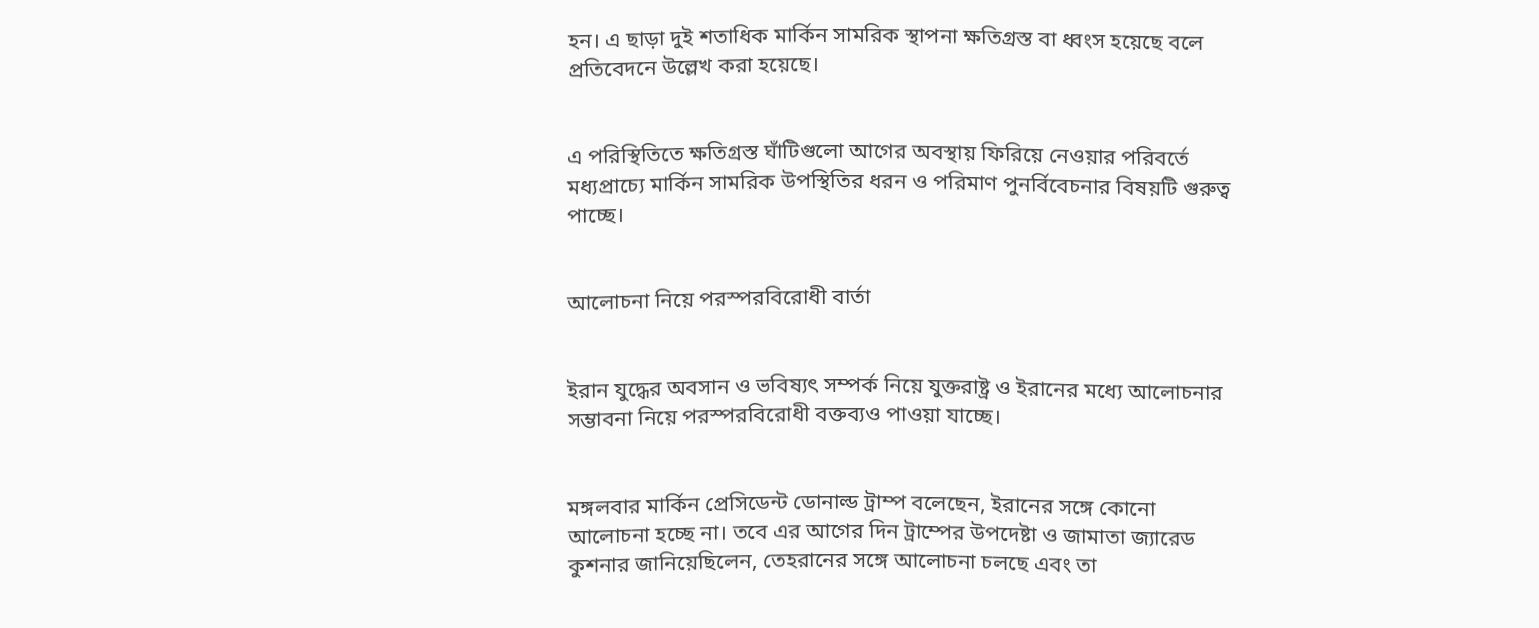হন। এ ছাড়া দুই শতাধিক মার্কিন সামরিক স্থাপনা ক্ষতিগ্রস্ত বা ধ্বংস হয়েছে বলে প্রতিবেদনে উল্লেখ করা হয়েছে।


এ পরিস্থিতিতে ক্ষতিগ্রস্ত ঘাঁটিগুলো আগের অবস্থায় ফিরিয়ে নেওয়ার পরিবর্তে মধ্যপ্রাচ্যে মার্কিন সামরিক উপস্থিতির ধরন ও পরিমাণ পুনর্বিবেচনার বিষয়টি গুরুত্ব পাচ্ছে।


আলোচনা নিয়ে পরস্পরবিরোধী বার্তা


ইরান যুদ্ধের অবসান ও ভবিষ্যৎ সম্পর্ক নিয়ে যুক্তরাষ্ট্র ও ইরানের মধ্যে আলোচনার সম্ভাবনা নিয়ে পরস্পরবিরোধী বক্তব্যও পাওয়া যাচ্ছে।


মঙ্গলবার মার্কিন প্রেসিডেন্ট ডোনাল্ড ট্রাম্প বলেছেন, ইরানের সঙ্গে কোনো আলোচনা হচ্ছে না। তবে এর আগের দিন ট্রাম্পের উপদেষ্টা ও জামাতা জ্যারেড কুশনার জানিয়েছিলেন, তেহরানের সঙ্গে আলোচনা চলছে এবং তা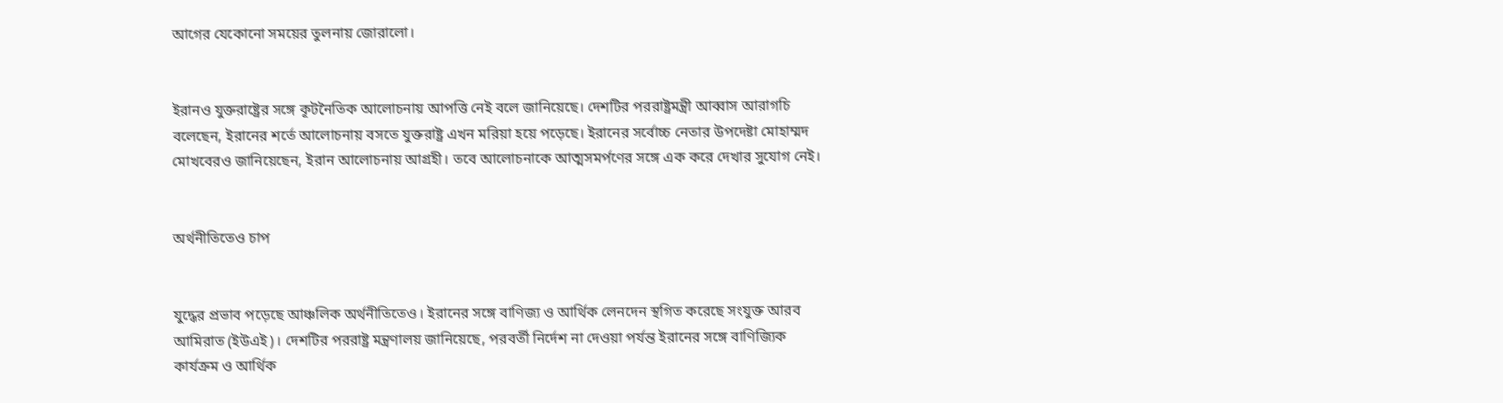আগের যেকোনো সময়ের তুলনায় জোরালো।


ইরানও যুক্তরাষ্ট্রের সঙ্গে কূটনৈতিক আলোচনায় আপত্তি নেই বলে জানিয়েছে। দেশটির পররাষ্ট্রমন্ত্রী আব্বাস আরাগচি বলেছেন, ইরানের শর্তে আলোচনায় বসতে যুক্তরাষ্ট্র এখন মরিয়া হয়ে পড়েছে। ইরানের সর্বোচ্চ নেতার উপদেষ্টা মোহাম্মদ মোখবেরও জানিয়েছেন, ইরান আলোচনায় আগ্রহী। তবে আলোচনাকে আত্মসমর্পণের সঙ্গে এক করে দেখার সুযোগ নেই।


অর্থনীতিতেও চাপ


যুদ্ধের প্রভাব পড়েছে আঞ্চলিক অর্থনীতিতেও। ইরানের সঙ্গে বাণিজ্য ও আর্থিক লেনদেন স্থগিত করেছে সংযুক্ত আরব আমিরাত (ইউএই)। দেশটির পররাষ্ট্র মন্ত্রণালয় জানিয়েছে, পরবর্তী নির্দেশ না দেওয়া পর্যন্ত ইরানের সঙ্গে বাণিজ্যিক কার্যক্রম ও আর্থিক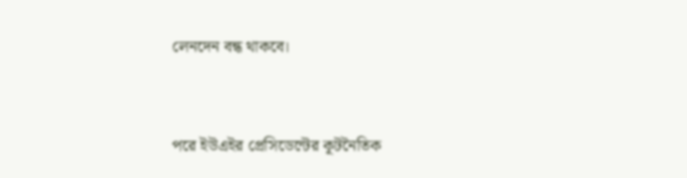লেনদেন বন্ধ থাকবে।


পরে ইউএইর প্রেসিডেন্টের কূটনৈতিক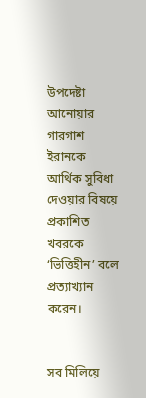উপদেষ্টা আনোয়ার গারগাশ ইরানকে আর্থিক সুবিধা দেওয়ার বিষয়ে প্রকাশিত খবরকে ‘ভিত্তিহীন’ বলে প্রত্যাখ্যান করেন।


সব মিলিয়ে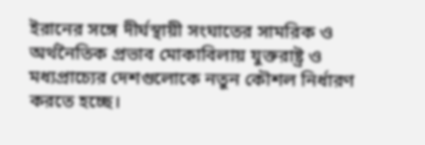ইরানের সঙ্গে দীর্ঘস্থায়ী সংঘাতের সামরিক ও অর্থনৈতিক প্রভাব মোকাবিলায় যুক্তরাষ্ট্র ও মধ্যপ্রাচ্যের দেশগুলোকে নতুন কৌশল নির্ধারণ করতে হচ্ছে।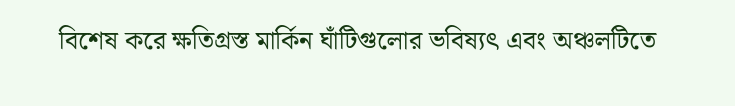বিশেষ করে ক্ষতিগ্রস্ত মার্কিন ঘাঁটিগুলোর ভবিষ্যৎ এবং অঞ্চলটিতে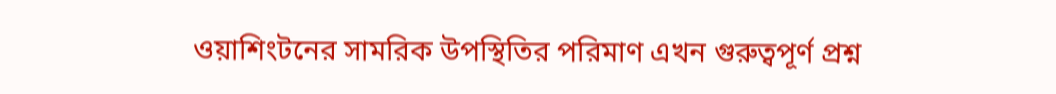ওয়াশিংটনের সামরিক উপস্থিতির পরিমাণ এখন গুরুত্বপূর্ণ প্রশ্ন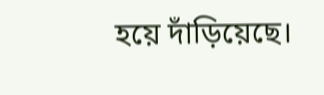হয়ে দাঁড়িয়েছে।